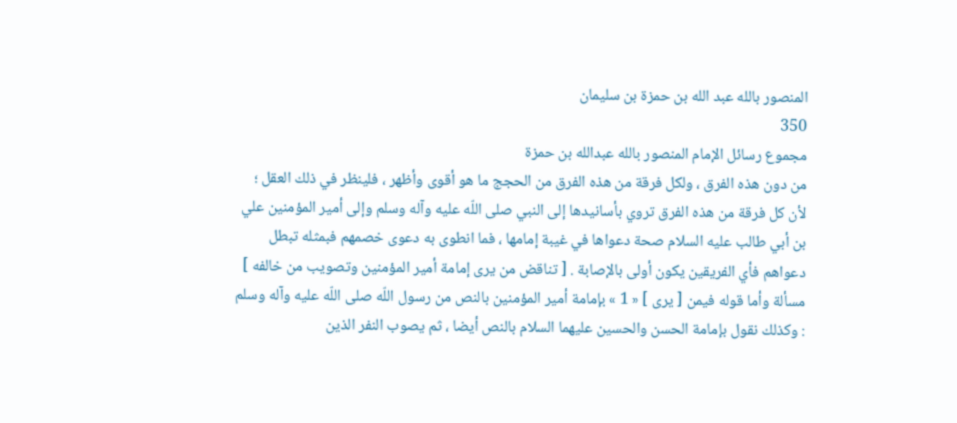المنصور بالله عبد الله بن حمزة بن سليمان
350
مجموع رسائل الإمام المنصور بالله عبدالله بن حمزة
من دون هذه الفرق ، ولكل فرقة من هذه الفرق من الحجج ما هو أقوى وأظهر ، فلينظر في ذلك العقل ؛ لأن كل فرقة من هذه الفرق تروي بأسانيدها إلى النبي صلى اللّه عليه وآله وسلم وإلى أمير المؤمنين علي بن أبي طالب عليه السلام صحة دعواها في غيبة إمامها ، فما انطوى به دعوى خصمهم فبمثله تبطل دعواهم فأي الفريقين يكون أولى بالإصابة . [ تناقض من يرى إمامة أمير المؤمنين وتصويب من خالفه ] مسألة وأما قوله فيمن [ يرى ] « 1 » بإمامة أمير المؤمنين بالنص من رسول اللّه صلى اللّه عليه وآله وسلم : وكذلك نقول بإمامة الحسن والحسين عليهما السلام بالنص أيضا ، ثم يصوب النفر الذين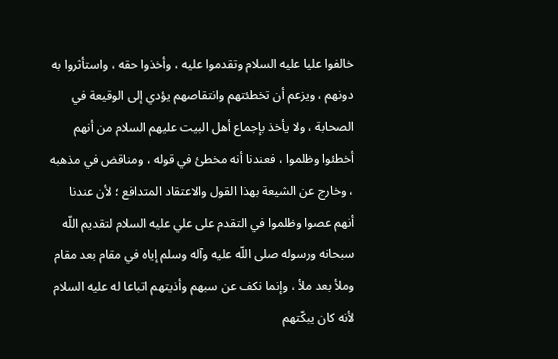خالفوا عليا عليه السلام وتقدموا عليه ، وأخذوا حقه ، واستأثروا به دونهم ، ويزعم أن تخطئتهم وانتقاصهم يؤدي إلى الوقيعة في الصحابة ، ولا يأخذ بإجماع أهل البيت عليهم السلام من أنهم أخطئوا وظلموا ، فعندنا أنه مخطئ في قوله ، ومناقض في مذهبه ، وخارج عن الشيعة بهذا القول والاعتقاد المتدافع ؛ لأن عندنا أنهم عصوا وظلموا في التقدم على علي عليه السلام لتقديم اللّه سبحانه ورسوله صلى اللّه عليه وآله وسلم إياه في مقام بعد مقام وملأ بعد ملأ ، وإنما نكف عن سبهم وأذيتهم اتباعا له عليه السلام لأنه كان يبكّتهم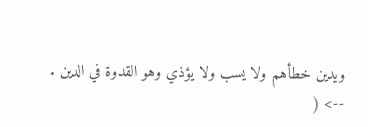ويدين خطأهم ولا يسب ولا يؤذي وهو القدوة في الدين .
--> (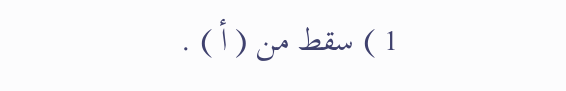1 ) سقط من ( أ ) .